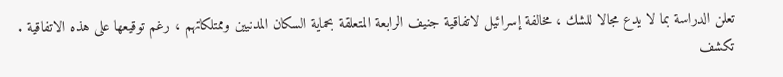تعلن الدراسة بما لا يدع مجالا للشك ، مخالفة إسرائيل لاتفاقية جنيف الرابعة المتعلقة بحماية السكان المدنيين وممتلكاتهم ، رغم توقيعها على هذه الاتفاقية .
تكشف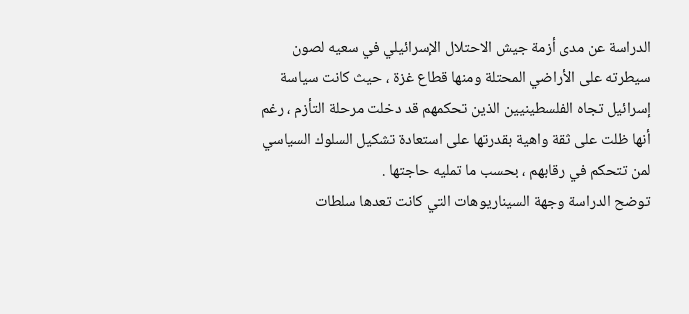الدراسة عن مدى أزمة جيش الاحتلال الإسرائيلي في سعيه لصون سيطرته على الأراضي المحتلة ومنها قطاع غزة ، حيث كانت سياسة إسرائيل تجاه الفلسطينيين الذين تحكمهم قد دخلت مرحلة التأزم ، رغم أنها ظلت على ثقة واهية بقدرتها على استعادة تشكيل السلوك السياسي لمن تتحكم في رقابهم ، بحسب ما تمليه حاجتها .
توضح الدراسة وجهة السيناريوهات التي كانت تعدها سلطات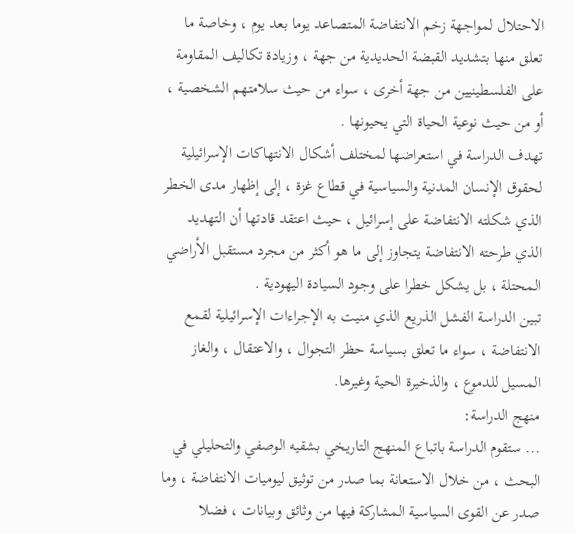الاحتلال لمواجهة زخم الانتفاضة المتصاعد يوما بعد يوم ، وخاصة ما تعلق منها بتشديد القبضة الحديدية من جهة ، وزيادة تكاليف المقاومة على الفلسطينيين من جهة أخرى ، سواء من حيث سلامتهم الشخصية ، أو من حيث نوعية الحياة التي يحيونها .
تهدف الدراسة في استعراضها لمختلف أشكال الانتهاكات الإسرائيلية لحقوق الإنسان المدنية والسياسية في قطاع غزة ، إلى إظهار مدى الخطر الذي شكلته الانتفاضة على إسرائيل ، حيث اعتقد قادتها أن التهديد الذي طرحته الانتفاضة يتجاوز إلى ما هو أكثر من مجرد مستقبل الأراضي المحتلة ، بل يشكل خطرا على وجود السيادة اليهودية .
تبين الدراسة الفشل الذريع الذي منيت به الإجراءات الإسرائيلية لقمع الانتفاضة ، سواء ما تعلق بسياسة حظر التجوال ، والاعتقال ، والغاز المسيل للدموع ، والذخيرة الحية وغيرها.
منهج الدراسة:
... ستقوم الدراسة باتباع المنهج التاريخي بشقيه الوصفي والتحليلي في البحث ، من خلال الاستعانة بما صدر من توثيق ليوميات الانتفاضة ، وما صدر عن القوى السياسية المشاركة فيها من وثائق وبيانات ، فضلا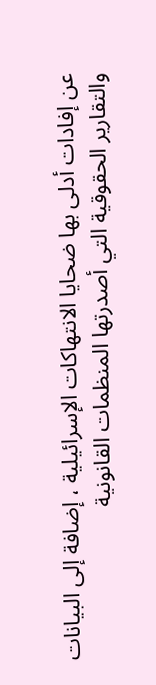عن إفادات أدلى بها ضحايا الانتهاكات الإسرائيلية ، إضافة إلى البيانات والتقارير الحقوقية التي أصدرتها المنظمات القانونية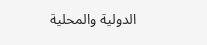الدولية والمحلية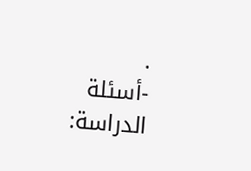.
-أسئلة الدراسة: